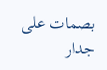بصمات على جدار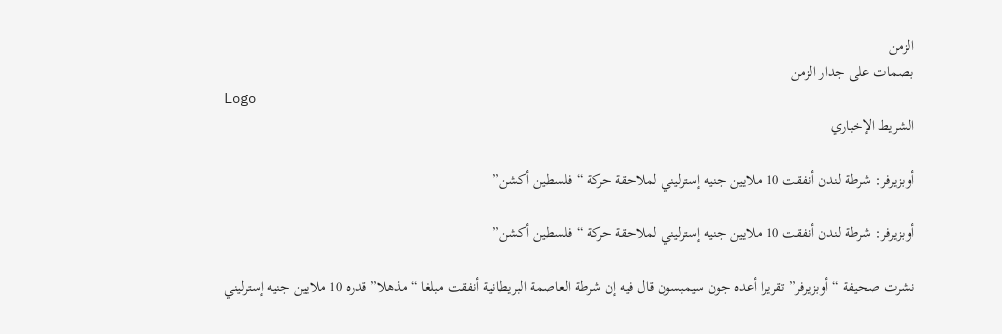الزمن
بصمات على جدار الزمن
Logo
الشريط الإخباري

أوبزيرفر: شرطة لندن أنفقت 10 ملايين جنيه إسترليني لملاحقة حركة “فلسطين أكشن”

أوبزيرفر: شرطة لندن أنفقت 10 ملايين جنيه إسترليني لملاحقة حركة “فلسطين أكشن”

نشرت صحيفة “أوبزيرفر” تقريرا أعده جون سيمبسون قال فيه إن شرطة العاصمة البريطانية أنفقت مبلغا “مذهلا” قدره 10 ملايين جنيه إسترليني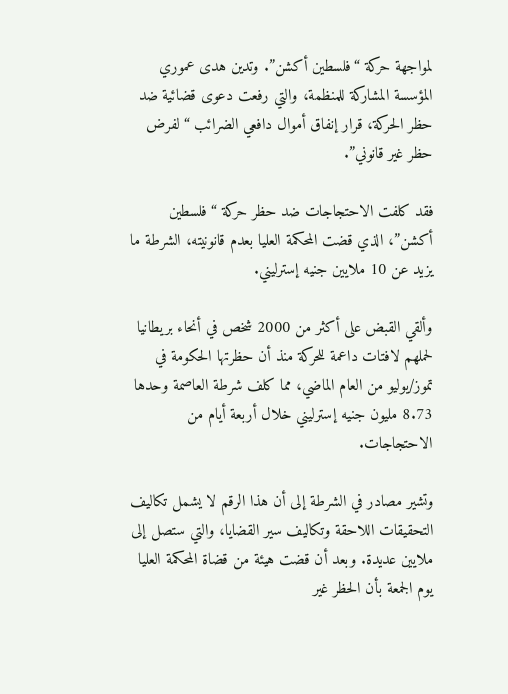لمواجهة حركة “فلسطين أكشن”. وتدين هدى عموري المؤسسة المشاركة للمنظمة، والتي رفعت دعوى قضائية ضد حظر الحركة، قرار إنفاق أموال دافعي الضرائب “لفرض حظر غير قانوني”.

فقد كلفت الاحتجاجات ضد حظر حركة “فلسطين أكشن”، الذي قضت المحكمة العليا بعدم قانونيته، الشرطة ما يزيد عن 10 ملايين جنيه إسترليني.

وألقي القبض على أكثر من 2000 شخص في أنحاء بريطانيا لحملهم لافتات داعمة للحركة منذ أن حظرتها الحكومة في تموز/يوليو من العام الماضي، مما كلف شرطة العاصمة وحدها 8.73 مليون جنيه إسترليني خلال أربعة أيام من الاحتجاجات.

وتشير مصادر في الشرطة إلى أن هذا الرقم لا يشمل تكاليف التحقيقات اللاحقة وتكاليف سير القضايا، والتي ستصل إلى ملايين عديدة. وبعد أن قضت هيئة من قضاة المحكمة العليا يوم الجمعة بأن الحظر غير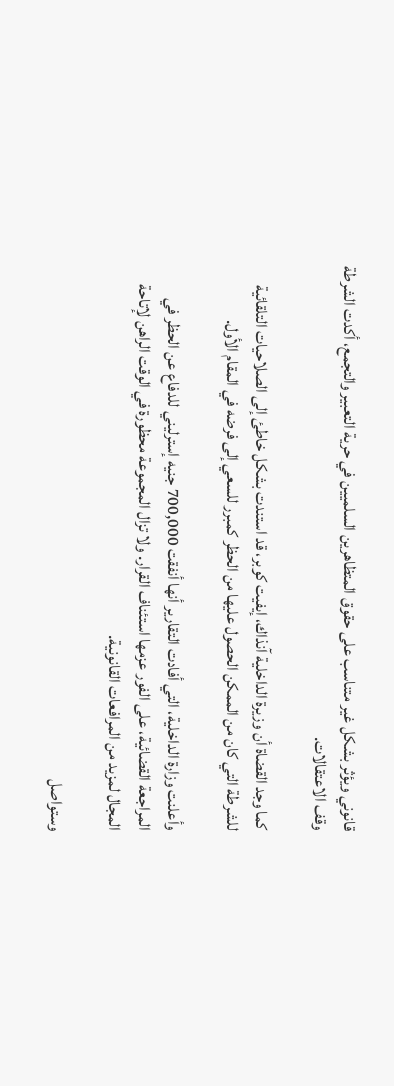قانوني ويؤثر بشكل غير متناسب على حقوق المتظاهرين السلميين في حرية التعبير والتجمع، أكدت الشرطة وقف الاعتقالات.

كما وجد القضاة أن وزيرة الداخلية آنذاك، إيفيت كوبر، قد استندت بشكل خاطئ إلى الصلاحيات التلقائية للشرطة التي كان من الممكن الحصول عليها من الحظر كمبرر للسعي إلى فرضه في المقام الأول.

وأعلنت وزارة الداخلية، التي أفادت التقارير أنها أنفقت 700,000 جنيه إسترليني للدفاع عن الحظر في المراجعة القضائية، على الفور عزمها استئناف القرار. ولا تزال المجموعة محظورة في الوقت الراهن لإتاحة المجال لمزيد من المرافعات القانونية.

وستواصل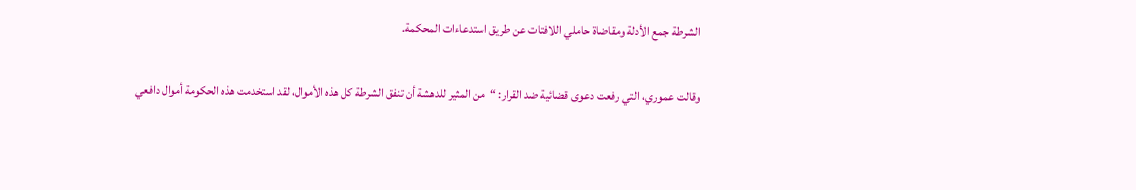الشرطة جمع الأدلة ومقاضاة حاملي اللافتات عن طريق استدعاءات المحكمة.

وقالت عموري، التي رفعت دعوى قضائية ضد القرار: “من المثير للدهشة أن تنفق الشرطة كل هذه الأموال، لقد استخدمت هذه الحكومة أموال دافعي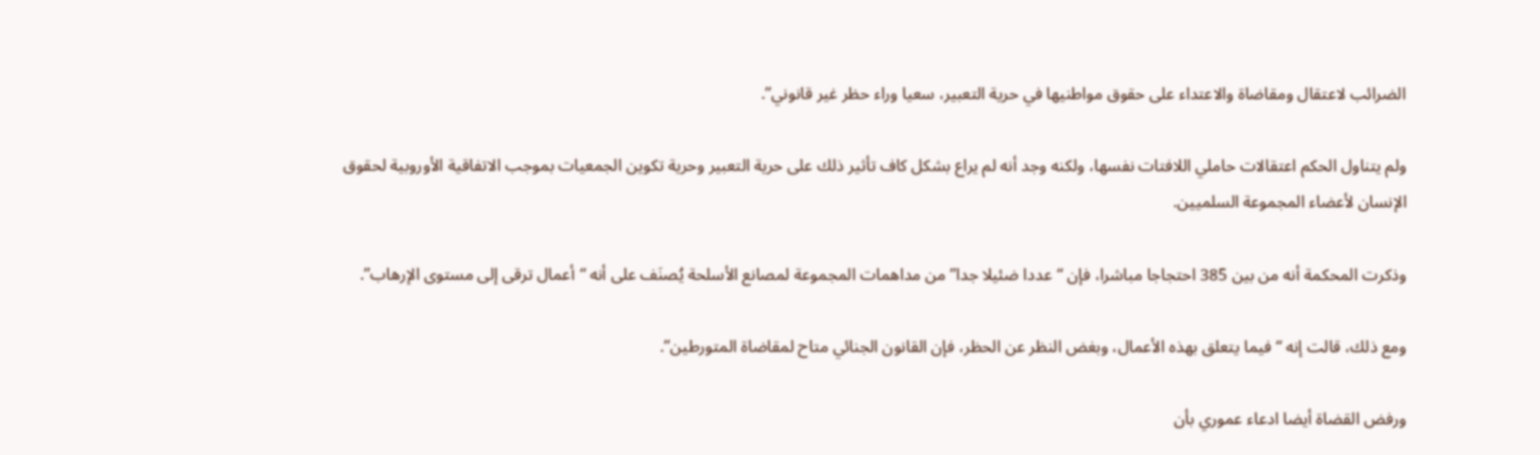الضرائب لاعتقال ومقاضاة والاعتداء على حقوق مواطنيها في حرية التعبير، سعيا وراء حظر غير قانوني”.

ولم يتناول الحكم اعتقالات حاملي اللافتات نفسها، ولكنه وجد أنه لم يراع بشكل كاف تأثير ذلك على حرية التعبير وحرية تكوين الجمعيات بموجب الاتفاقية الأوروبية لحقوق الإنسان لأعضاء المجموعة السلميين.

وذكرت المحكمة أنه من بين 385 احتجاجا مباشرا، فإن “عددا ضئيلا جدا” من مداهمات المجموعة لمصانع الأسلحة يُصنَف على أنه “أعمال ترقى إلى مستوى الإرهاب”.

ومع ذلك، قالت إنه “فيما يتعلق بهذه الأعمال، وبغض النظر عن الحظر، فإن القانون الجنائي متاح لمقاضاة المتورطين”.

ورفض القضاة أيضا ادعاء عموري بأن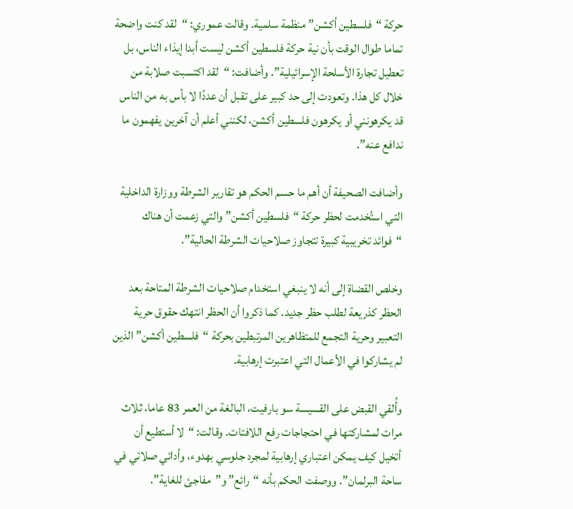حركة “فلسطين أكشن” منظمة سلمية. وقالت عموري: “لقد كنت واضحة تماما طوال الوقت بأن نية حركة فلسطين أكشن ليست أبدا إيذاء الناس، بل تعطيل تجارة الأسلحة الإسرائيلية”. وأضافت: “لقد اكتسبت صلابة من خلال كل هذا. وتعودت إلى حد كبير على تقبل أن عددًا لا بأس به من الناس قد يكرهونني أو يكرهون فلسطين أكشن، لكنني أعلم أن آخرين يفهمون ما ندافع عنه”.

وأضافت الصحيفة أن أهم ما حسم الحكم هو تقارير الشرطة ووزارة الداخلية التي استُخدمت لحظر حركة “فلسطين أكشن” والتي زعمت أن هناك “فوائد تخريبية كبيرة تتجاوز صلاحيات الشرطة الحالية”.

وخلص القضاة إلى أنه لا ينبغي استخدام صلاحيات الشرطة المتاحة بعد الحظر كذريعة لطلب حظر جديد. كما ذكروا أن الحظر انتهك حقوق حرية التعبير وحرية التجمع للمتظاهرين المرتبطين بحركة “فلسطين أكشن” الذين لم يشاركوا في الأعمال التي اعتبرت إرهابية.

وأُلقي القبض على القسيسة سو بارفيت، البالغة من العمر 83 عاما، ثلاث مرات لمشاركتها في احتجاجات رفع اللافتات. وقالت: “لا أستطيع أن أتخيل كيف يمكن اعتباري إرهابية لمجرد جلوسي بهدوء، وأدائي صلاتي في ساحة البرلمان”. ووصفت الحكم بأنه “رائع” و”مفاجئ للغاية”.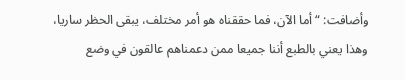وأضافت: “أما الآن، فما حققناه هو أمر مختلف، يبقى الحظر ساريا، وهذا يعني بالطبع أننا جميعا ممن دعمناهم عالقون في وضع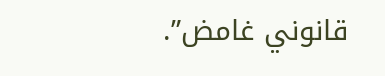قانوني غامض”.